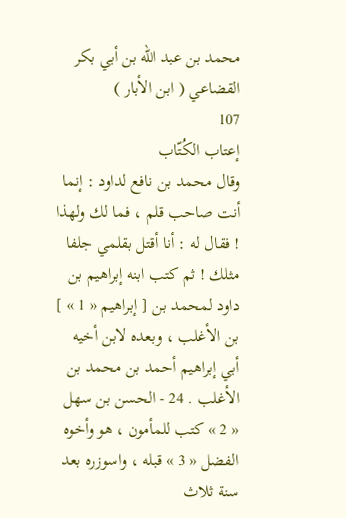محمد بن عبد الله بن أبي بكر القضاعي ( ابن الأبار )
107
إعتاب الكُتّاب
وقال محمد بن نافع لداود : إنما أنت صاحب قلم ، فما لك ولهذا ! فقال له : أنا أقتل بقلمي جلفا مثلك ! ثم كتب ابنه إبراهيم بن داود لمحمد بن [ إبراهيم « 1 » ] بن الأغلب ، وبعده لابن أخيه أبي إبراهيم أحمد بن محمد بن الأغلب . 24 - الحسن بن سهل « 2 » كتب للمأمون ، هو وأخوه الفضل « 3 » قبله ، واسوزره بعد سنة ثلاث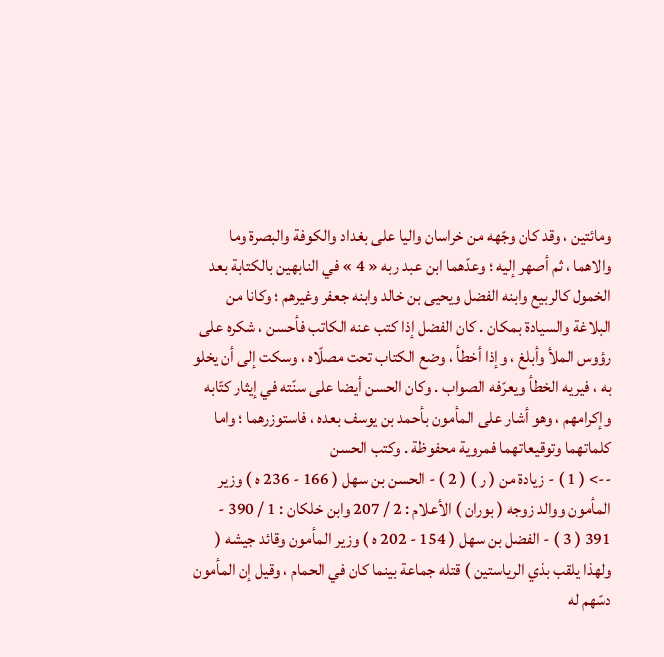ومائتين ، وقد كان وجّهه من خراسان واليا على بغداد والكوفة والبصرة وما والاهما ، ثم أصهر إليه ؛ وعدّهما ابن عبد ربه « 4 » في النابهين بالكتابة بعد الخمول كالربيع وابنه الفضل ويحيى بن خالد وابنه جعفر وغيرهم ؛ وكانا من البلاغة والسيادة بمكان . كان الفضل إذا كتب عنه الكاتب فأحسن ، شكره على رؤوس الملأ وأبلغ ، وإذا أخطأ ، وضع الكتاب تحت مصلّاه ، وسكت إلى أن يخلو به ، فيريه الخطأ ويعرّفه الصواب . وكان الحسن أيضا على سنّته في إيثار كتّابه وإكرامهم ، وهو أشار على المأمون بأحمد بن يوسف بعده ، فاستوزرهما ؛ واما كلماتهما وتوقيعاتهما فمروية محفوظة . وكتب الحسن
--> ( 1 ) - زيادة من ( ر ) ( 2 ) - الحسن بن سهل ( 166 - 236 ه ) وزير المأمون ووالد زوجه ( بوران ) الأعلام : 2 / 207 وابن خلكان : 1 / 390 - 391 ( 3 ) - الفضل بن سهل ( 154 - 202 ه ) وزير المأمون وقائد جيشه ( ولهذا يلقب بذي الرياستين ) قتله جماعة بينما كان في الحمام ، وقيل إن المأمون دسّهم له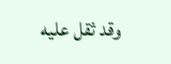وقد ثقل عليه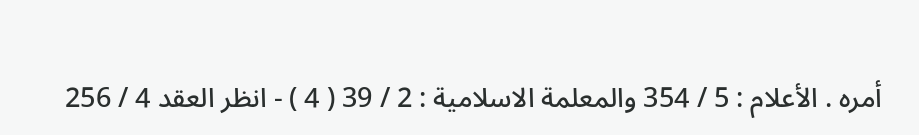أمره . الأعلام : 5 / 354 والمعلمة الاسلامية : 2 / 39 ( 4 ) - انظر العقد 4 / 256